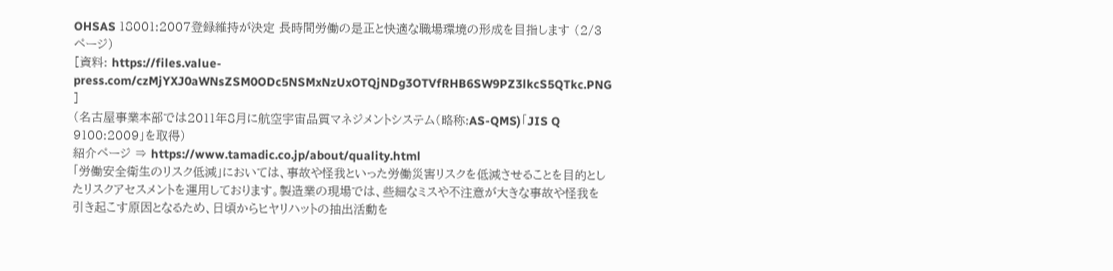OHSAS 18001:2007登録維持が決定 長時間労働の是正と快適な職場環境の形成を目指します (2/3ページ)
[資料: https://files.value-press.com/czMjYXJ0aWNsZSM0ODc5NSMxNzUxOTQjNDg3OTVfRHB6SW9PZ3lkcS5QTkc.PNG ]
(名古屋事業本部では2011年8月に航空宇宙品質マネジメントシステム(略称:AS-QMS)「JIS Q 9100:2009」を取得)
紹介ページ ⇒ https://www.tamadic.co.jp/about/quality.html
「労働安全衛生のリスク低減」においては、事故や怪我といった労働災害リスクを低減させることを目的としたリスクアセスメントを運用しております。製造業の現場では、些細なミスや不注意が大きな事故や怪我を引き起こす原因となるため、日頃からヒヤリハットの抽出活動を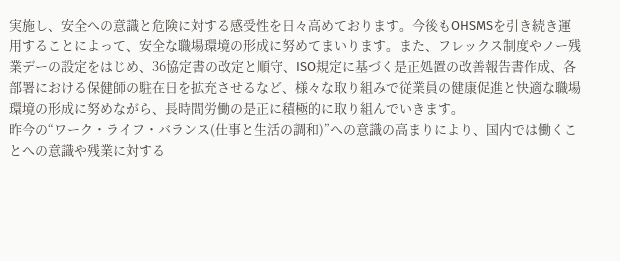実施し、安全への意識と危険に対する感受性を日々高めております。今後もOHSMSを引き続き運用することによって、安全な職場環境の形成に努めてまいります。また、フレックス制度やノー残業デーの設定をはじめ、36協定書の改定と順守、ISO規定に基づく是正処置の改善報告書作成、各部署における保健師の駐在日を拡充させるなど、様々な取り組みで従業員の健康促進と快適な職場環境の形成に努めながら、長時間労働の是正に積極的に取り組んでいきます。
昨今の“ワーク・ライフ・バランス(仕事と生活の調和)”への意識の高まりにより、国内では働くことへの意識や残業に対する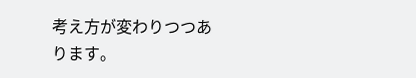考え方が変わりつつあります。